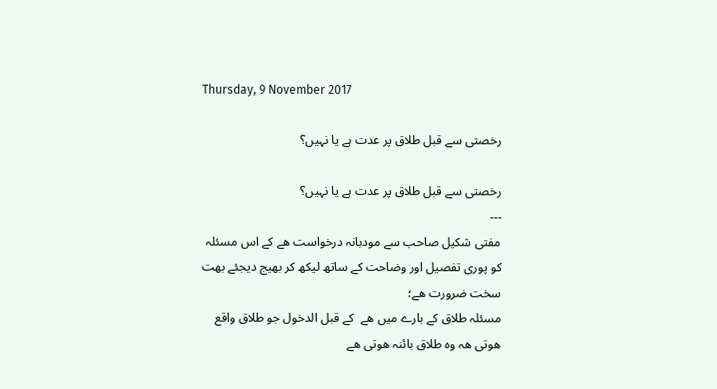Thursday, 9 November 2017

رخصتی سے قبل طلاق پر عدت ہے یا نہیں؟

رخصتی سے قبل طلاق پر عدت ہے یا نہیں؟
---
مفتی شکیل صاحب سے مودبانہ درخواست ھے کے اس مسئلہ کو پوری تفصیل اور وضاحت کے ساتھ لیکھ کر بھیج دیجئے بھت سخت ضرورت ھے؛
مسئلہ طلاق کے بارے میں ھے  کے قبل الدخول جو طلاق واقع ھوتی ھہ وہ طلاق بائنہ ھوتی ھے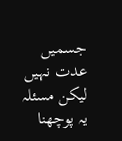جسمیں عدت نہیں لیکن مسئلہ یہ پوچھنا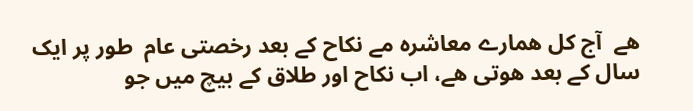ھے  آج کل ھمارے معاشرہ مے نکاح کے بعد رخصتی عام  طور پر ایک سال کے بعد ھوتی ھے، اب نکاح اور طلاق کے بیچ میں جو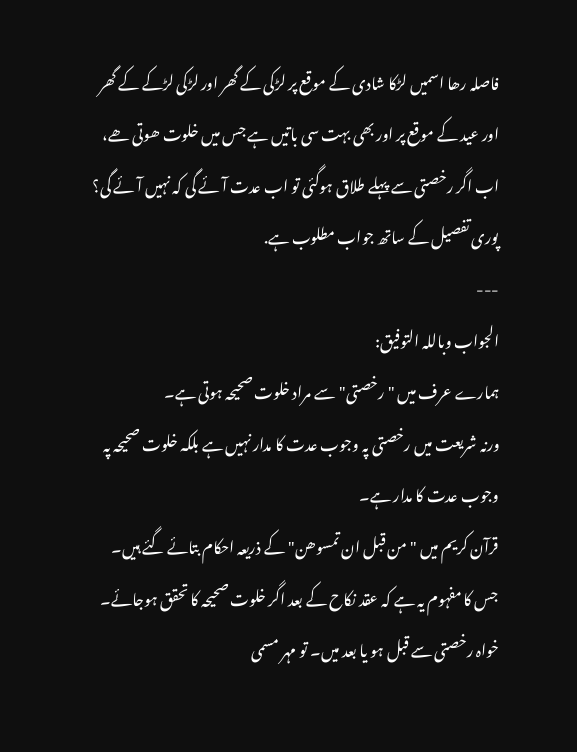فاصلہ رھا اسمیں لڑکا شادی کے موقع پر لڑکی کے گھر اور لڑکی لڑکے کے گھر اور عید کے موقع پر اور بھی بہت سی باتیں ہے جس میں خلوت ھوتی ھے، اب اگر رخصتی سے پہلے طلاق ہوگئی تو اب عدت آئے گی کہ نہیں آئے گی؟ پوری تفصیل کے ساتھ جواب مطلوب ہے.
---
الجواب وباللہ التوفيق:
ہمارے عرف میں "رخصتی" سے مراد خلوت صحیحہ ہوتی ہے۔
ورنہ شریعت میں رخصتی پہ وجوب عدت کا مدار نہیں ہے بلکہ خلوت صحیحہ پہ وجوب عدت کا مدار ہے۔
قرآن کریم میں "من قبل ان تمسوھن" کے ذریعہ احکام بتائے گئے ہیں۔
جس کا مفہوم یہ ہے کہ عقد نکاح کے بعد اگر خلوت صحیحہ کا تحقق ہوجائے۔ خواہ رخصتی سے قبل ہو یا بعد میں۔ تو مہر مسمی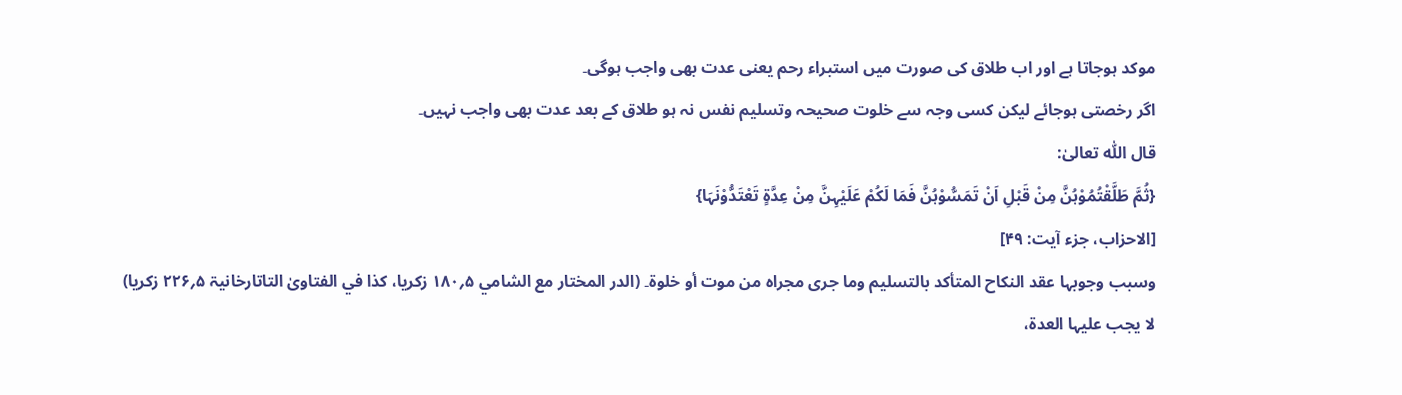موکد ہوجاتا ہے اور اب طلاق کی صورت میں استبراء رحم یعنی عدت بھی واجب ہوگی۔
اگر رخصتی ہوجائے لیکن کسی وجہ سے خلوت صحیحہ وتسلیم نفس نہ ہو طلاق کے بعد عدت بھی واجب نہیں۔
قال اللّٰہ تعالیٰ:
{ثُمَّ طَلَّقْتُمُوْہُنَّ مِنْ قَبْلِ اَنْ تَمَسُّوْہُنَّ فَمَا لَکُمْ عَلَیْہِنَّ مِنْ عِدَّۃٍ تَعْتَدُّوْنَہَا}
[الاحزاب، جزء آیت: ۴۹]
وسبب وجوبہا عقد النکاح المتأکد بالتسلیم وما جری مجراہ من موت أو خلوۃ۔ (الدر المختار مع الشامي ۵؍۱۸۰ زکریا، کذا في الفتاویٰ التاتارخانیۃ ۵؍۲۲۶ زکریا)
لا یجب علیہا العدۃ،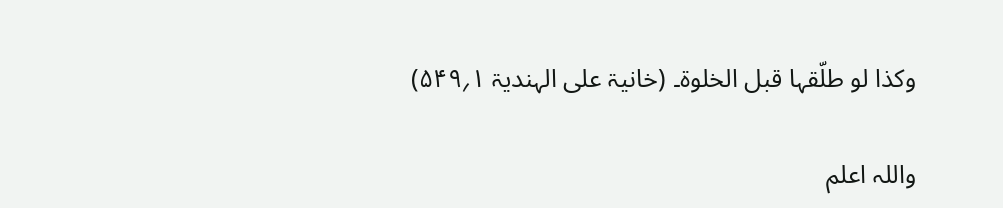وکذا لو طلّقہا قبل الخلوۃ۔ (خانیۃ علی الہندیۃ ۱؍۵۴۹)

واللہ اعلم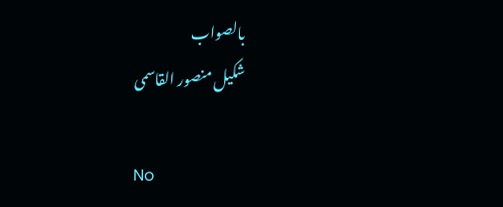بالصواب
شکیل منصور القاسمی

No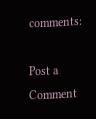comments:

Post a Comment